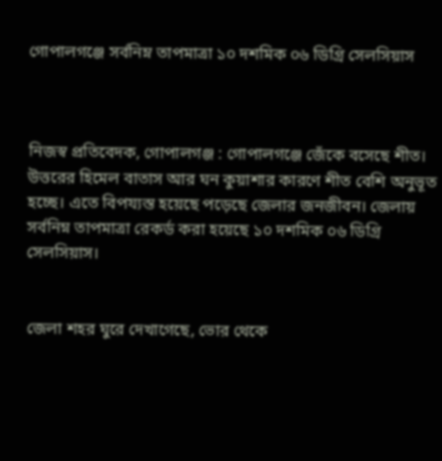গোপালগঞ্জে সর্বনিম্ন তাপমাত্রা ১০ দশমিক ০৬ ডিগ্রি সেলসিয়াস



নিজস্ব প্রতিবেদক, গোপালগঞ্জ : গোপালগঞ্জে জেঁকে বসেছে শীত। উত্তরের হিমেল বাতাস আর ঘন কুয়াশার কারণে শীত বেশি অনুভূত হচ্ছে। এতে বিপয্যস্ত হয়েছে পড়েছে জেলার জনজীবন। জেলায় সর্বনিম্ন তাপমাত্রা রেকর্ড করা হয়েছে ১০ দশমিক ০৬ ডিগ্রি সেলসিয়াস।


জেলা শহর ঘুরে দেখাগেছে, ভোর থেকে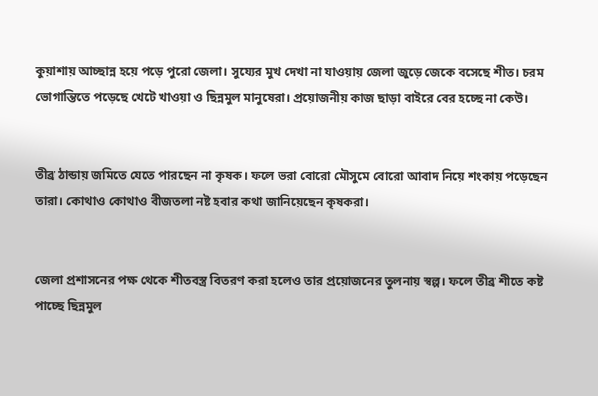কুয়াশায় আচ্ছান্ন হয়ে পড়ে পুরো জেলা। সুয্যের মুখ দেখা না যাওয়ায় জেলা জুড়ে জেকে বসেছে শীত। চরম ভোগান্তিতে পড়েছে খেটে খাওয়া ও ছিন্নমুল মানুষেরা। প্রয়োজনীয় কাজ ছাড়া বাইরে বের হচ্ছে না কেউ।


তীব্র ঠান্ডায় জমিতে যেতে পারছেন না কৃষক। ফলে ভরা বোরো মৌসুমে বোরো আবাদ নিয়ে শংকায় পড়েছেন তারা। কোথাও কোথাও বীজতলা নষ্ট হবার কথা জানিয়েছেন কৃষকরা।


জেলা প্রশাসনের পক্ষ থেকে শীতবস্ত্র বিতরণ করা হলেও তার প্রয়োজনের তুলনায় স্বল্প। ফলে তীব্র শীতে কষ্ট পাচ্ছে ছিন্নমুল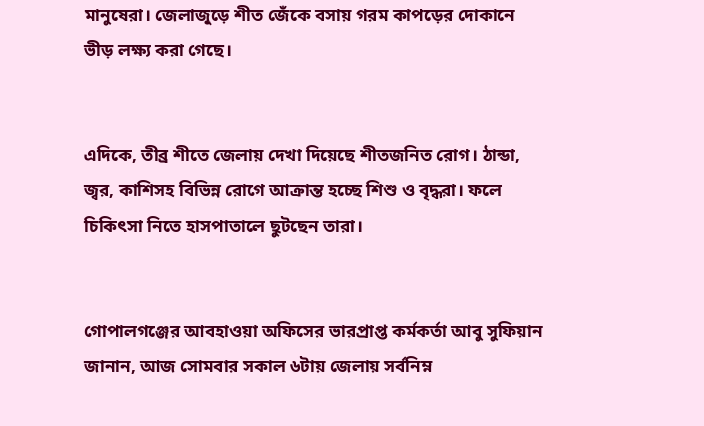মানুষেরা। জেলাজুড়ে শীত জেঁকে বসায় গরম কাপড়ের দোকানে ভীড় লক্ষ্য করা গেছে।


এদিকে, তীব্র শীতে জেলায় দেখা দিয়েছে শীতজনিত রোগ। ঠান্ডা, জ্বর, কাশিসহ বিভিন্ন রোগে আক্রান্ত হচ্ছে শিশু ও বৃদ্ধরা। ফলে চিকিৎসা নিতে হাসপাতালে ছুটছেন তারা।


গোপালগঞ্জের আবহাওয়া অফিসের ভারপ্রাপ্ত কর্মকর্তা আবু সুফিয়ান জানান, আজ সোমবার সকাল ৬টায় জেলায় সর্বনিম্ন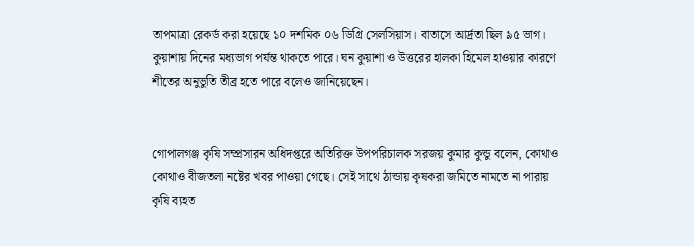তাপমাত্রা রেকর্ড করা হয়েছে ১০ দশমিক ০৬ ডিগ্রি সেলসিয়াস। বাতাসে আর্দ্রতা ছিল ৯৫ ভাগ। কুয়াশায় দিনের মধ্যভাগ পর্যন্ত থাকতে পারে। ঘন কুয়াশা ও উত্তরের হালকা হিমেল হাওয়ার কারণে শীতের অনুভুতি তীব্র হতে পারে বলেও জানিয়েছেন।


গোপালগঞ্জ কৃষি সম্প্রসারন অধিদপ্তরে অতিরিক্ত উপপরিচালক সরজয় কুমার কুন্ডু বলেন, কোথাও কোথাও বীজতলা নষ্টের খবর পাওয়া গেছে। সেই সাথে ঠান্ডায় কৃষকরা জমিতে নামতে না পারায় কৃষি ব্যহত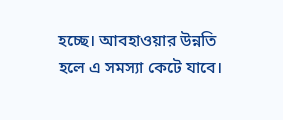হচ্ছে। আবহাওয়ার উন্নতি হলে এ সমস্যা কেটে যাবে।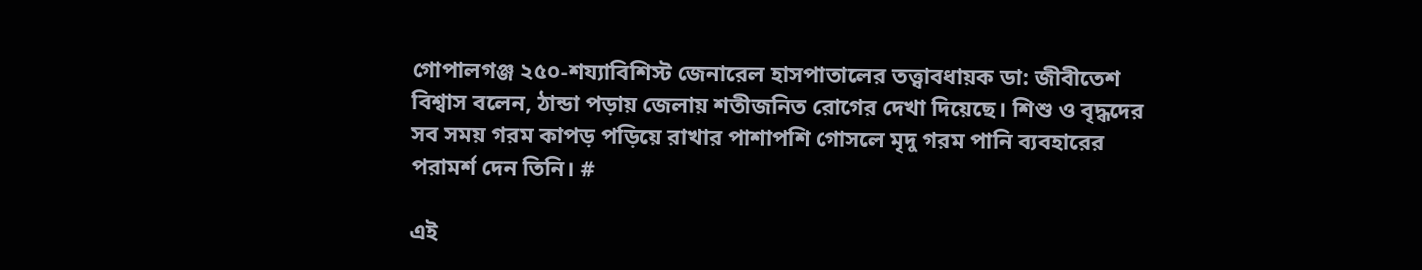গোপালগঞ্জ ২৫০-শয্যাবিশিস্ট জেনারেল হাসপাতালের তত্ত্বাবধায়ক ডা: জীবীতেশ বিশ্বাস বলেন, ঠান্ডা পড়ায় জেলায় শতীজনিত রোগের দেখা দিয়েছে। শিশু ও বৃদ্ধদের সব সময় গরম কাপড় পড়িয়ে রাখার পাশাপশি গোসলে মৃদু গরম পানি ব্যবহারের পরামর্শ দেন তিনি। #

এই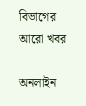বিভাগের আরো খবর

অনলাইন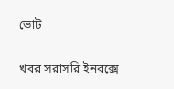ভোট

খবর সরাসরি ইনবক্সে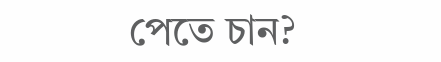পেতে চান?